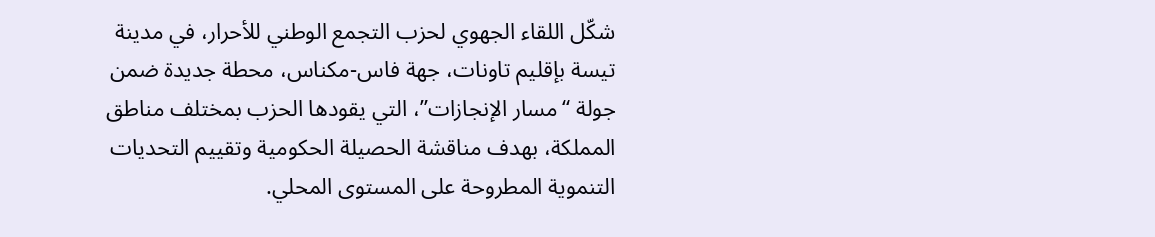شكّل اللقاء الجهوي لحزب التجمع الوطني للأحرار، في مدينة تيسة بإقليم تاونات، جهة فاس-مكناس، محطة جديدة ضمن جولة “مسار الإنجازات”، التي يقودها الحزب بمختلف مناطق المملكة، بهدف مناقشة الحصيلة الحكومية وتقييم التحديات التنموية المطروحة على المستوى المحلي.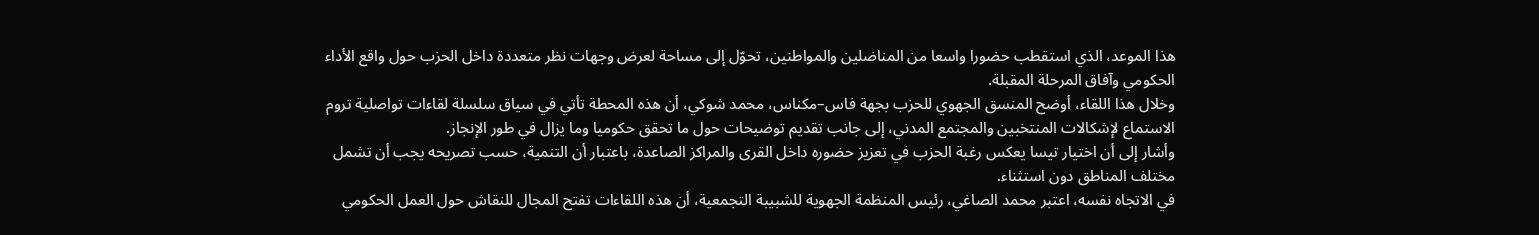هذا الموعد، الذي استقطب حضورا واسعا من المناضلين والمواطنين، تحوّل إلى مساحة لعرض وجهات نظر متعددة داخل الحزب حول واقع الأداء الحكومي وآفاق المرحلة المقبلة.
وخلال هذا اللقاء، أوضح المنسق الجهوي للحزب بجهة فاس–مكناس، محمد شوكي، أن هذه المحطة تأتي في سياق سلسلة لقاءات تواصلية تروم الاستماع لإشكالات المنتخبين والمجتمع المدني، إلى جانب تقديم توضيحات حول ما تحقق حكوميا وما يزال في طور الإنجاز.
وأشار إلى أن اختيار تيسا يعكس رغبة الحزب في تعزيز حضوره داخل القرى والمراكز الصاعدة، باعتبار أن التنمية، حسب تصريحه يجب أن تشمل مختلف المناطق دون استثناء.
في الاتجاه نفسه، اعتبر محمد الصاغي، رئيس المنظمة الجهوية للشبيبة التجمعية، أن هذه اللقاءات تفتح المجال للنقاش حول العمل الحكومي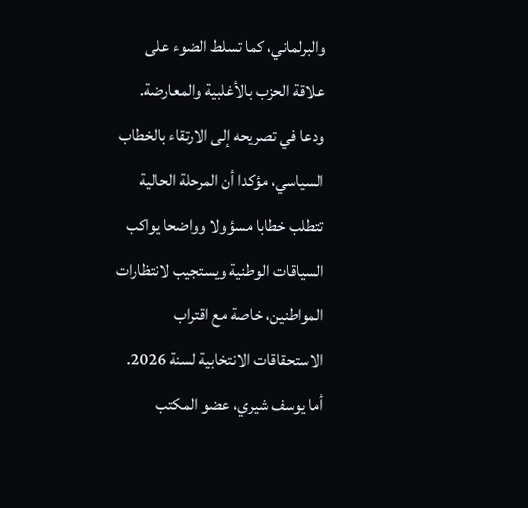والبرلماني، كما تسلط الضوء على علاقة الحزب بالأغلبية والمعارضة.
ودعا في تصريحه إلى الارتقاء بالخطاب السياسي، مؤكدا أن المرحلة الحالية تتطلب خطابا مسؤولا وواضحا يواكب السياقات الوطنية ويستجيب لانتظارات المواطنين، خاصة مع اقتراب الاستحقاقات الانتخابية لسنة 2026.
أما يوسف شيري، عضو المكتب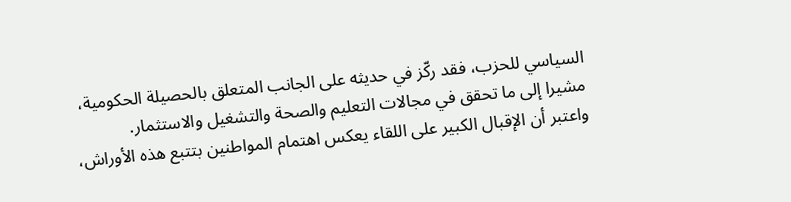السياسي للحزب، فقد ركّز في حديثه على الجانب المتعلق بالحصيلة الحكومية، مشيرا إلى ما تحقق في مجالات التعليم والصحة والتشغيل والاستثمار.
واعتبر أن الإقبال الكبير على اللقاء يعكس اهتمام المواطنين بتتبع هذه الأوراش،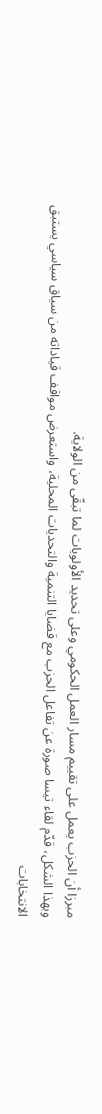مبرزا أن الحزب يعمل على تقييم مسار العمل الحكومي وعلى تحديد الأولويات لما تبقّى من الولاية.
وبهذا الشكل، قدّم لقاء تيسا صورة عن تفاعل الحزب مع قضايا التنمية والتحديات المحلية، واستعرض مواقف قياداته من سياق سياسي يستبق الانتخابات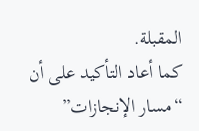المقبلة.
كما أعاد التأكيد على أن “مسار الإنجازات”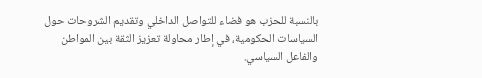بالنسبة للحزب هو فضاء للتواصل الداخلي وتقديم الشروحات حول السياسات الحكومية، في إطار محاولة تعزيز الثقة بين المواطن والفاعل السياسي.